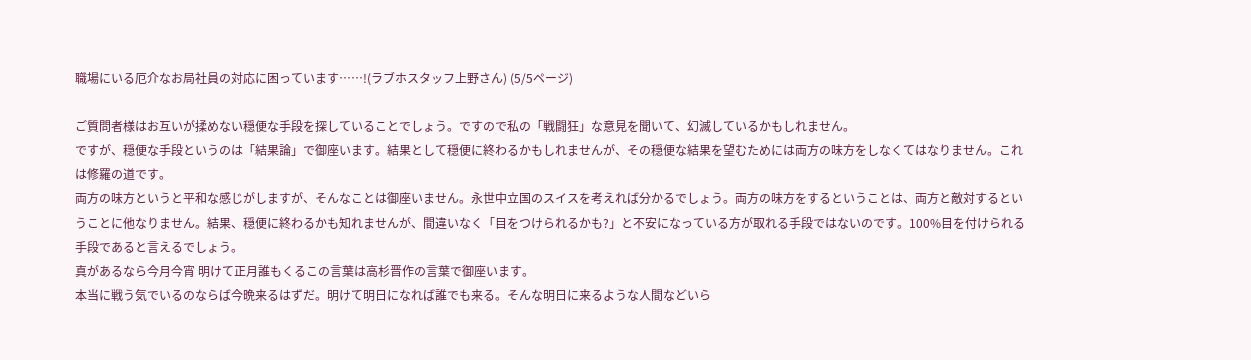職場にいる厄介なお局社員の対応に困っています……!(ラブホスタッフ上野さん) (5/5ページ)

ご質問者様はお互いが揉めない穏便な手段を探していることでしょう。ですので私の「戦闘狂」な意見を聞いて、幻滅しているかもしれません。
ですが、穏便な手段というのは「結果論」で御座います。結果として穏便に終わるかもしれませんが、その穏便な結果を望むためには両方の味方をしなくてはなりません。これは修羅の道です。
両方の味方というと平和な感じがしますが、そんなことは御座いません。永世中立国のスイスを考えれば分かるでしょう。両方の味方をするということは、両方と敵対するということに他なりません。結果、穏便に終わるかも知れませんが、間違いなく「目をつけられるかも?」と不安になっている方が取れる手段ではないのです。100%目を付けられる手段であると言えるでしょう。
真があるなら今月今宵 明けて正月誰もくるこの言葉は高杉晋作の言葉で御座います。
本当に戦う気でいるのならば今晩来るはずだ。明けて明日になれば誰でも来る。そんな明日に来るような人間などいら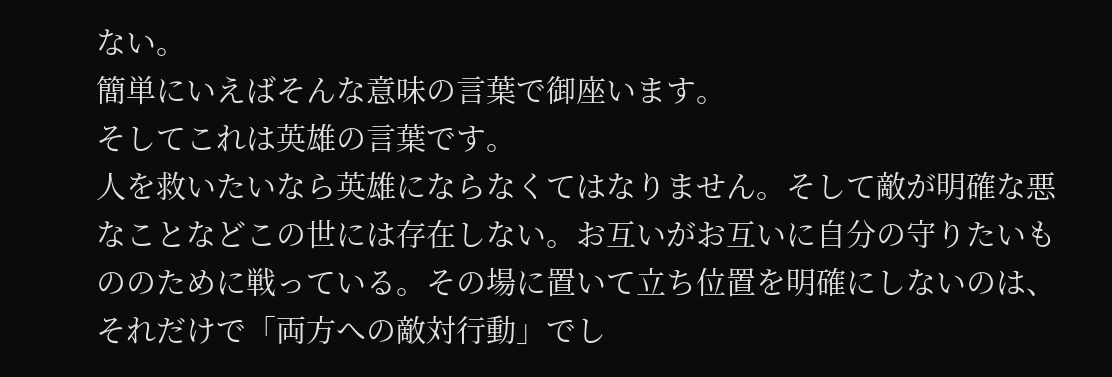ない。
簡単にいえばそんな意味の言葉で御座います。
そしてこれは英雄の言葉です。
人を救いたいなら英雄にならなくてはなりません。そして敵が明確な悪なことなどこの世には存在しない。お互いがお互いに自分の守りたいもののために戦っている。その場に置いて立ち位置を明確にしないのは、それだけで「両方への敵対行動」でし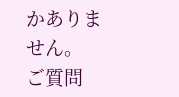かありません。
ご質問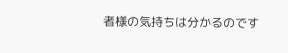者様の気持ちは分かるのです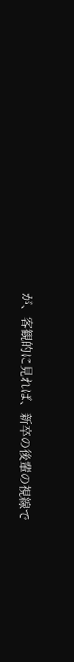が、客観的に見れば、新卒の後輩の視線で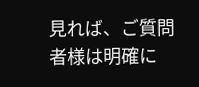見れば、ご質問者様は明確に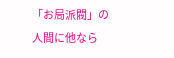「お局派閥」の人間に他なら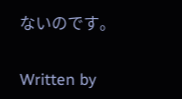ないのです。

Written by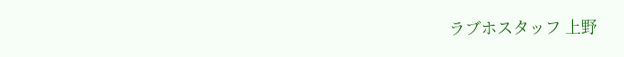ラブホスタッフ 上野